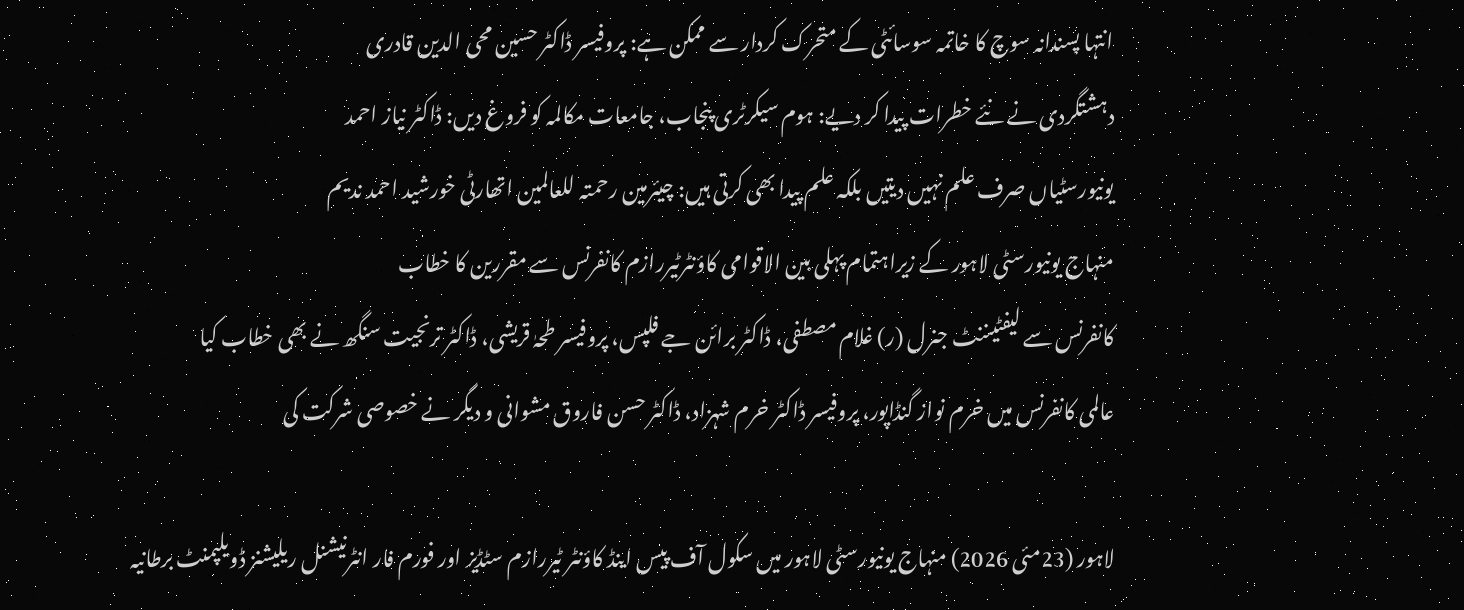انتہا پسندانہ سوچ کا خاتمہ سوسائٹی کے متحرک کردار سے ممکن ہے: پروفیسر ڈاکٹر حسین محی الدین قادری
دہشتگردی نے نئے خطرات پیدا کر دیے: ہوم سیکرٹری پنجاب، جامعات مکالمہ کو فروغ دیں: ڈاکٹر نیاز احمد
یونیورسٹیاں صرف علم نہیں دیتیں بلکہ علم پیدا بھی کرتی ہیں: چیئرمین رحمتہ للعالمین اتھارٹی خورشید احمد ندیم
منہاج یونیورسٹی لاہور کے زیراہتمام پہلی بین الاقوامی کاؤنٹرٹیررازم کانفرنس سے مقررین کا خطاب
کانفرنس سے لیفٹیننٹ جنرل (ر) غلام مصطفی، ڈاکٹر برائن جے فلپس، پروفیسر طحہٰ قریشی، ڈاکٹر ترنجیت سنگھ نے بھی خطاب کیا
عالمی کانفرنس میں خرم نواز گنڈاپور، پروفیسر ڈاکٹر خرم شہزاد، ڈاکٹر حسن فاروق مشوانی و دیگر نے خصوصی شرکت کی

لاہور (23مئی 2026) منہاج یونیورسٹی لاہور میں سکول آف پیس اینڈ کاؤنٹر ٹیررازم سٹڈیز اور فورم فار انٹرنیشنل ریلیشنز ڈویلپمنٹ برطانیہ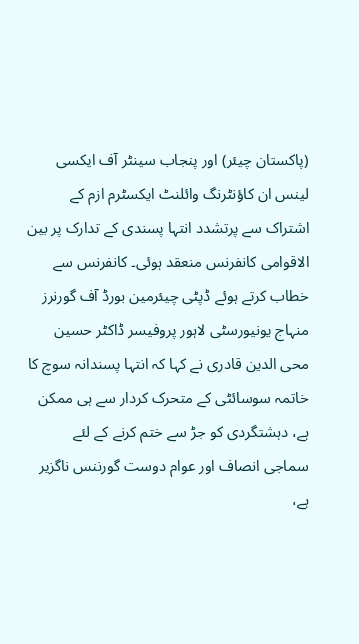(پاکستان چیئر) اور پنجاب سینٹر آف ایکسی لینس ان کاؤنٹرنگ وائلنٹ ایکسٹرم ازم کے اشتراک سے پرتشدد انتہا پسندی کے تدارک پر بین الاقوامی کانفرنس منعقد ہوئی۔ کانفرنس سے خطاب کرتے ہوئے ڈپٹی چیئرمین بورڈ آف گورنرز منہاج یونیورسٹی لاہور پروفیسر ڈاکٹر حسین محی الدین قادری نے کہا کہ انتہا پسندانہ سوچ کا خاتمہ سوسائٹی کے متحرک کردار سے ہی ممکن ہے، دہشتگردی کو جڑ سے ختم کرنے کے لئے سماجی انصاف اور عوام دوست گورننس ناگزیر ہے،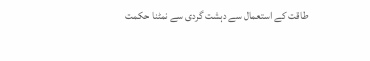طاقت کے استعمال سے دہشت گردی سے نمٹنا حکمت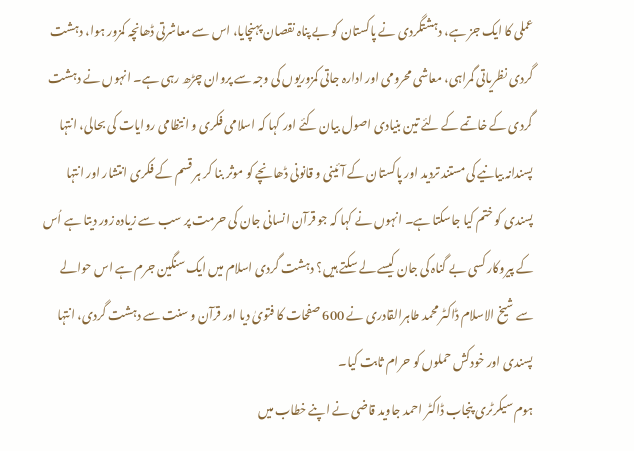عملی کا ایک جز ہے، دہشتگردی نے پاکستان کو بے پناہ نقصان پہنچایا، اس سے معاشرتی ڈھانچہ کمزور ہوا، دہشت گردی نظریاتی گمراہی، معاشی محرومی اور ادارہ جاتی کمزوریوں کی وجہ سے پروان چڑھ رہی ہے۔ انہوں نے دہشت گردی کے خاتمے کے لئے تین بنیادی اصول بیان کئے اور کہا کہ اسلامی فکری و انتظامی روایات کی بحالی، انتہا پسندانہ بیانیے کی مستند تردید اور پاکستان کے آئینی و قانونی ڈھانچے کو موثر بنا کر ہر قسم کے فکری انتشار اور انتہا پسندی کو ختم کیا جاسکتا ہے۔ انہوں نے کہا کہ جو قرآن انسانی جان کی حرمت پر سب سے زیادہ زور دیتا ہے اُس کے پیروکار کسی بے گناہ کی جان کیسے لے سکتے ہیں؟ دہشت گردی اسلام میں ایک سنگین جرم ہے اس حوالے سے شیخ الاسلام ڈاکٹر محمد طاہرالقادری نے 600 صفحات کا فتویٰ دیا اور قرآن و سنت سے دہشت گردی، انتہا پسندی اور خودکش حملوں کو حرام ثابت کیا۔
ہوم سیکرٹری پنجاب ڈاکٹر احمد جاوید قاضی نے اپنے خطاب میں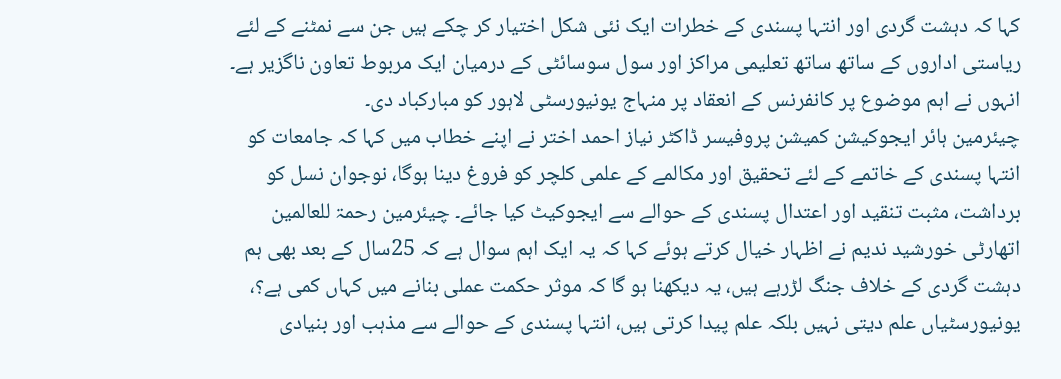کہا کہ دہشت گردی اور انتہا پسندی کے خطرات ایک نئی شکل اختیار کر چکے ہیں جن سے نمٹنے کے لئے ریاستی اداروں کے ساتھ ساتھ تعلیمی مراکز اور سول سوسائٹی کے درمیان ایک مربوط تعاون ناگزیر ہے۔ انہوں نے اہم موضوع پر کانفرنس کے انعقاد پر منہاج یونیورسٹی لاہور کو مبارکباد دی۔
چیئرمین ہائر ایجوکیشن کمیشن پروفیسر ڈاکٹر نیاز احمد اختر نے اپنے خطاب میں کہا کہ جامعات کو انتہا پسندی کے خاتمے کے لئے تحقیق اور مکالمے کے علمی کلچر کو فروغ دینا ہوگا، نوجوان نسل کو برداشت، مثبت تنقید اور اعتدال پسندی کے حوالے سے ایجوکیٹ کیا جائے۔ چیئرمین رحمۃ للعالمین اتھارٹی خورشید ندیم نے اظہار خیال کرتے ہوئے کہا کہ یہ ایک اہم سوال ہے کہ 25سال کے بعد بھی ہم دہشت گردی کے خلاف جنگ لڑرہے ہیں، یہ دیکھنا ہو گا کہ موثر حکمت عملی بنانے میں کہاں کمی ہے؟، یونیورسٹیاں علم دیتی نہیں بلکہ علم پیدا کرتی ہیں، انتہا پسندی کے حوالے سے مذہب اور بنیادی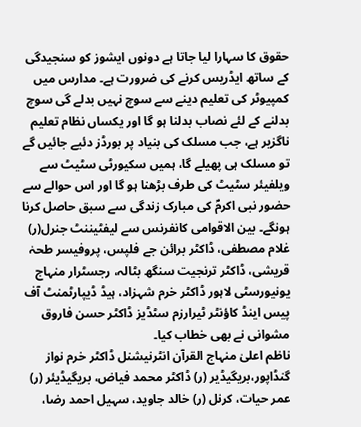حقوق کا سہارا لیا جاتا ہے دونوں ایشوز کو سنجیدگی کے ساتھ ایڈریس کرنے کی ضرورت ہے۔ مدارس میں کمپیوٹر کی تعلیم دینے سے سوچ نہیں بدلے گی سوچ بدلنے کے لئے نصاب بدلنا ہو گا اور یکساں نظام تعلیم ناگزیر ہے، جب مسلک کی بنیاد پر بورڈز دئیے جائیں گے تو مسلک ہی پھیلے گا، ہمیں سکیورٹی سٹیٹ سے ویلفیئر سٹیٹ کی طرف بڑھنا ہو گا اور اس حوالے سے حضور نبی اکرمؐ کی مبارک زندگی سے سبق حاصل کرنا ہونگے۔ بین الاقوامی کانفرنس سے لیفٹیننٹ جنرل(ر) غلام مصطفی، ڈاکٹر برائن جے فلپس، پروفیسر طحہٰ قریشی، ڈاکٹر ترنجیت سنگھ بٹالہ، رجسٹرار منہاج یونیورسٹی لاہور ڈاکٹر خرم شہزاد، ہیڈ ڈیپارٹمنٹ آف پیس اینڈ کاؤنٹر ٹیرارزم سٹڈیز ڈاکٹر حسن فاروق مشوانی نے بھی خطاب کیا۔
ناظم اعلیٰ منہاج القرآن انٹرنیشنل ڈاکٹر خرم نواز گنڈاپور،بریگیڈیر (ر) ڈاکٹر محمد فیاض، بریگیڈیئر (ر) عمر حیات، کرنل (ر) خالد جاوید، سہیل احمد رضا،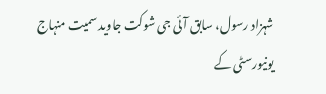شہزاد رسول، سابق آئی جی شوکت جاوید سمیت منہاج یونیورسٹی کے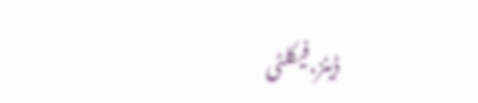ڈینز،فیکلٹی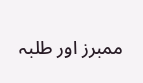ممبرز اور طلبہ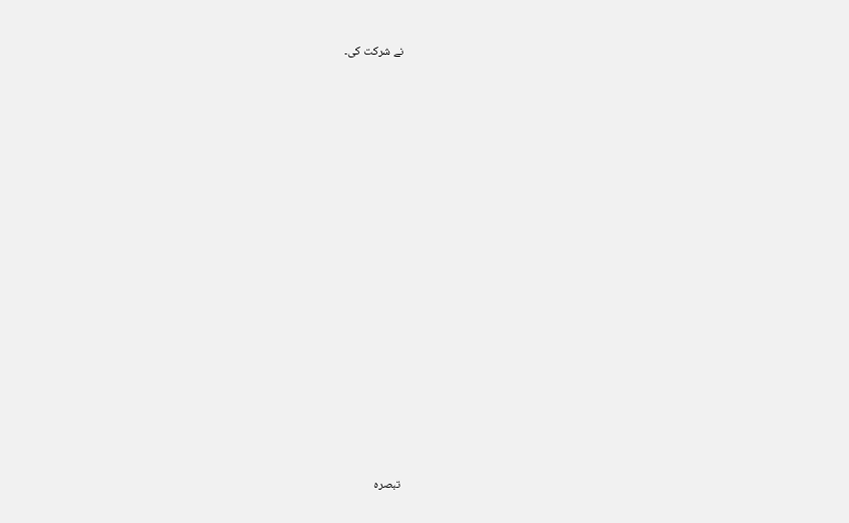نے شرکت کی۔


















تبصرہ